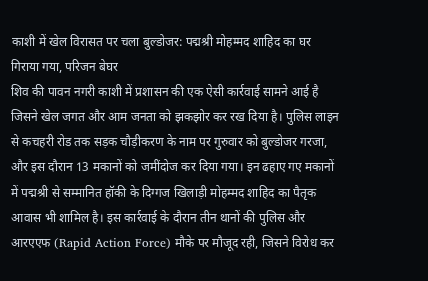काशी में खेल विरासत पर चला बुल्डोजर: पद्मश्री मोहम्मद शाहिद का घर गिराया गया, परिजन बेघर
शिव की पावन नगरी काशी में प्रशासन की एक ऐसी कार्रवाई सामने आई है जिसने खेल जगत और आम जनता को झकझोर कर रख दिया है। पुलिस लाइन से कचहरी रोड तक सड़क चौड़ीकरण के नाम पर गुरुवार को बुल्डोजर गरजा, और इस दौरान 13 मकानों को जमींदोज कर दिया गया। इन ढहाए गए मकानों में पद्मश्री से सम्मानित हॉकी के दिग्गज खिलाड़ी मोहम्मद शाहिद का पैतृक आवास भी शामिल है। इस कार्रवाई के दौरान तीन थानों की पुलिस और आरएएफ (Rapid Action Force) मौके पर मौजूद रही, जिसने विरोध कर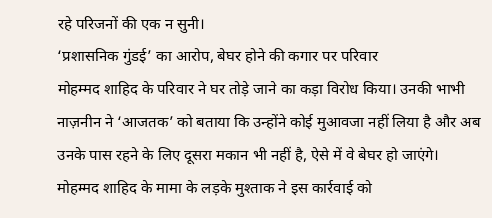रहे परिजनों की एक न सुनी।
‘प्रशासनिक गुंडई’ का आरोप, बेघर होने की कगार पर परिवार
मोहम्मद शाहिद के परिवार ने घर तोड़े जाने का कड़ा विरोध किया। उनकी भाभी नाज़नीन ने ‘आजतक’ को बताया कि उन्होंने कोई मुआवजा नहीं लिया है और अब उनके पास रहने के लिए दूसरा मकान भी नहीं है, ऐसे में वे बेघर हो जाएंगे। मोहम्मद शाहिद के मामा के लड़के मुश्ताक ने इस कार्रवाई को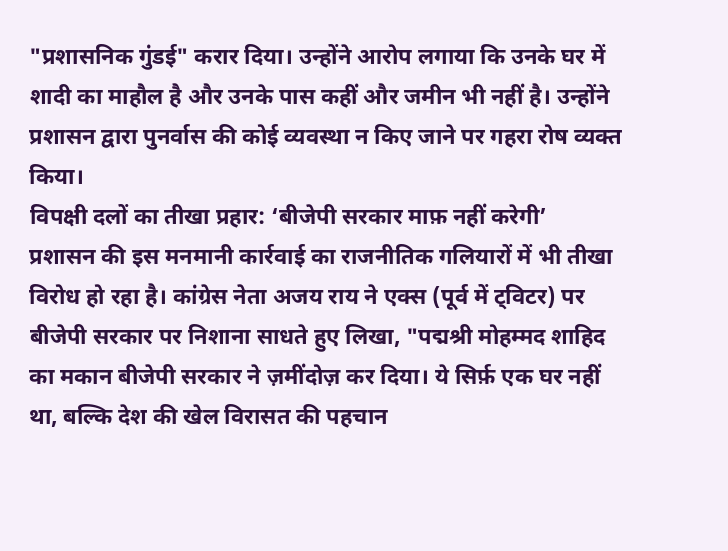"प्रशासनिक गुंडई" करार दिया। उन्होंने आरोप लगाया कि उनके घर में शादी का माहौल है और उनके पास कहीं और जमीन भी नहीं है। उन्होंने प्रशासन द्वारा पुनर्वास की कोई व्यवस्था न किए जाने पर गहरा रोष व्यक्त किया।
विपक्षी दलों का तीखा प्रहार: ‘बीजेपी सरकार माफ़ नहीं करेगी’
प्रशासन की इस मनमानी कार्रवाई का राजनीतिक गलियारों में भी तीखा विरोध हो रहा है। कांग्रेस नेता अजय राय ने एक्स (पूर्व में ट्विटर) पर बीजेपी सरकार पर निशाना साधते हुए लिखा, "पद्मश्री मोहम्मद शाहिद का मकान बीजेपी सरकार ने ज़मींदोज़ कर दिया। ये सिर्फ़ एक घर नहीं था, बल्कि देश की खेल विरासत की पहचान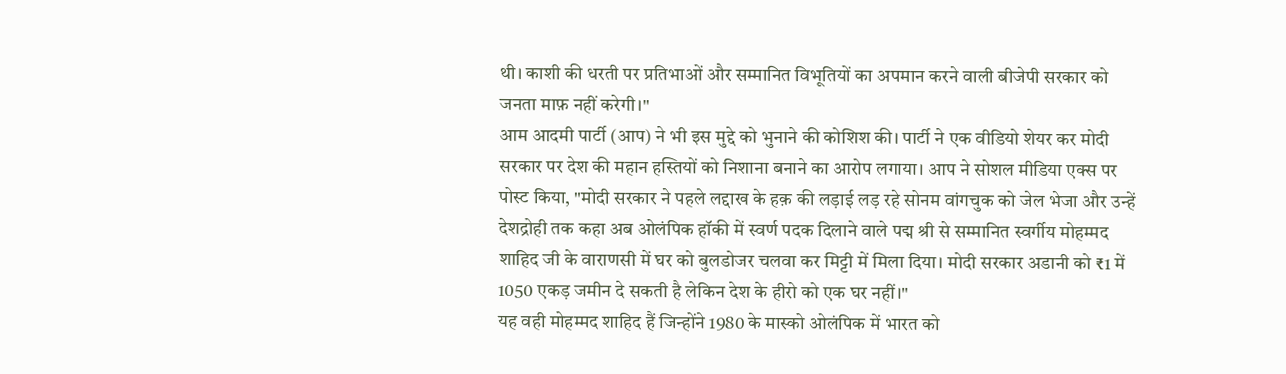थी। काशी की धरती पर प्रतिभाओं और सम्मानित विभूतियों का अपमान करने वाली बीजेपी सरकार को जनता माफ़ नहीं करेगी।"
आम आदमी पार्टी (आप) ने भी इस मुद्दे को भुनाने की कोशिश की। पार्टी ने एक वीडियो शेयर कर मोदी सरकार पर देश की महान हस्तियों को निशाना बनाने का आरोप लगाया। आप ने सोशल मीडिया एक्स पर पोस्ट किया, "मोदी सरकार ने पहले लद्दाख के हक़ की लड़ाई लड़ रहे सोनम वांगचुक को जेल भेजा और उन्हें देशद्रोही तक कहा अब ओलंपिक हॉकी में स्वर्ण पदक दिलाने वाले पद्म श्री से सम्मानित स्वर्गीय मोहम्मद शाहिद जी के वाराणसी में घर को बुलडोजर चलवा कर मिट्टी में मिला दिया। मोदी सरकार अडानी को ₹1 में 1050 एकड़ जमीन दे सकती है लेकिन देश के हीरो को एक घर नहीं।"
यह वही मोहम्मद शाहिद हैं जिन्होंने 1980 के मास्को ओलंपिक में भारत को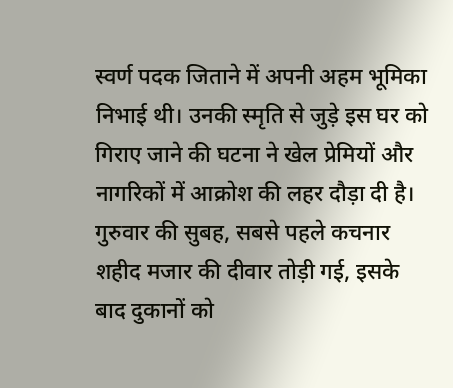स्वर्ण पदक जिताने में अपनी अहम भूमिका निभाई थी। उनकी स्मृति से जुड़े इस घर को गिराए जाने की घटना ने खेल प्रेमियों और नागरिकों में आक्रोश की लहर दौड़ा दी है। गुरुवार की सुबह, सबसे पहले कचनार शहीद मजार की दीवार तोड़ी गई, इसके बाद दुकानों को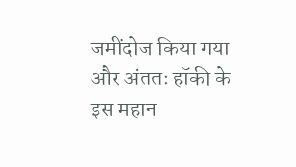जमींदोज किया गया और अंततः हॉकी के इस महान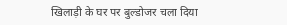खिलाड़ी के घर पर बुल्डोजर चला दिया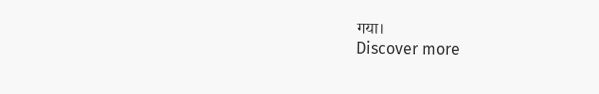गया।
Discover more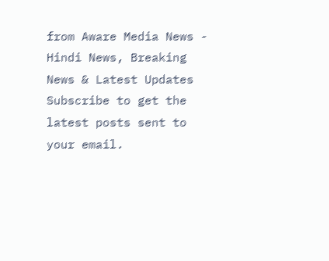from Aware Media News - Hindi News, Breaking News & Latest Updates
Subscribe to get the latest posts sent to your email.